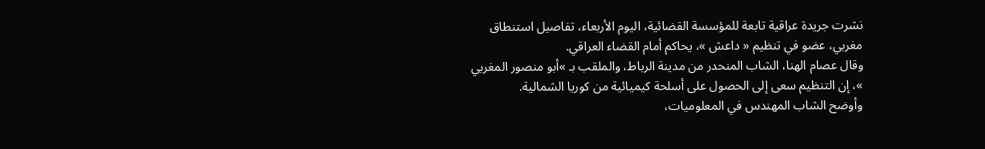نشرت جريدة عراقية تابعة للمؤسسة القضائية، اليوم الأربعاء، تفاصيل استنطاق مغربي، عضو في تنظيم « داعش »، يحاكم أمام القضاء العراقي.
وقال عصام الهنا، الشاب المنحدر من مدينة الرباط، والملقب بـ »أبو منصور المغربي »، إن التنظيم سعى إلى الحصول على أسلحة كيميائية من كوريا الشمالية.
وأوضح الشاب المهندس في المعلوميات،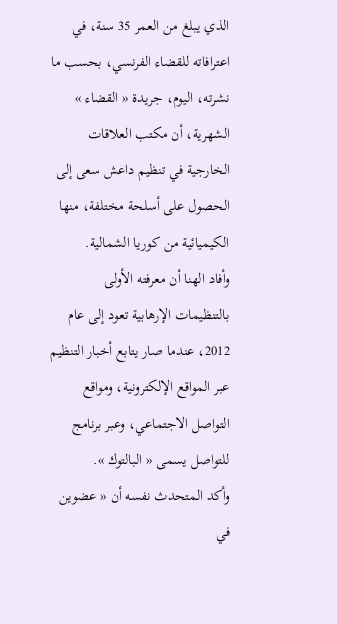الذي يبلغ من العمر 35 سنة، في اعترافاته للقضاء الفرنسي، بحسب ما نشرته، اليوم، جريدة « القضاء » الشهرية، أن مكتب العلاقات الخارجية في تنظيم داعش سعى إلى الحصول على أسلحة مختلفة، منها الكيميائية من كوريا الشمالية.
وأفاد الهنا أن معرفته الأولى بالتنظيمات الإرهابية تعود إلى عام 2012، عندما صار يتابع أخبار التنظيم عبر المواقع الإلكترونية، ومواقع التواصل الاجتماعي، وعبر برنامج للتواصل يسمى « البالتوك ».
وأكد المتحدث نفسه أن « عضوين في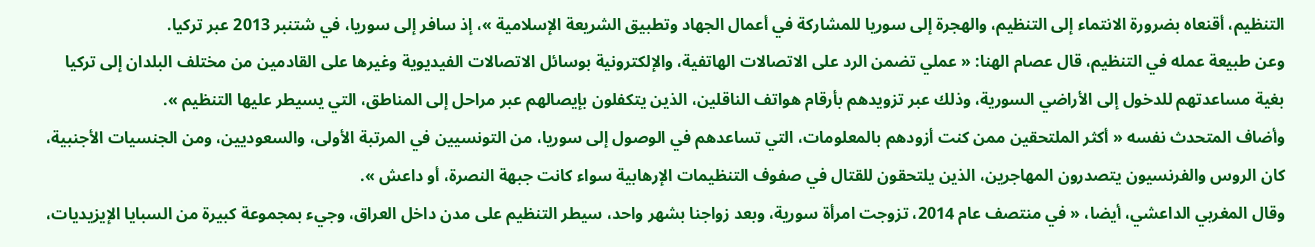التنظيم، أقنعاه بضرورة الانتماء إلى التنظيم، والهجرة إلى سوريا للمشاركة في أعمال الجهاد وتطبيق الشريعة الإسلامية »، إذ سافر إلى سوريا، في شتنبر 2013 عبر تركيا.
وعن طبيعة عمله في التنظيم، قال عصام الهنا: « عملي تضمن الرد على الاتصالات الهاتفية، والإلكترونية بوسائل الاتصالات الفيديوية وغيرها على القادمين من مختلف البلدان إلى تركيا بغية مساعدتهم للدخول إلى الأراضي السورية، وذلك عبر تزويدهم بأرقام هواتف الناقلين، الذين يتكفلون بإيصالهم عبر مراحل إلى المناطق، التي يسيطر عليها التنظيم ».
وأضاف المتحدث نفسه « أكثر الملتحقين ممن كنت أزودهم بالمعلومات، التي تساعدهم في الوصول إلى سوريا، من التونسيين في المرتبة الأولى، والسعوديين، ومن الجنسيات الأجنبية، كان الروس والفرنسيون يتصدرون المهاجرين، الذين يلتحقون للقتال في صفوف التنظيمات الإرهابية سواء كانت جبهة النصرة، أو داعش ».
وقال المغربي الداعشي، أيضا، « في منتصف عام 2014، تزوجت امرأة سورية، وبعد زواجنا بشهر واحد، سيطر التنظيم على مدن داخل العراق، وجيء بمجموعة كبيرة من السبايا الإيزيديات،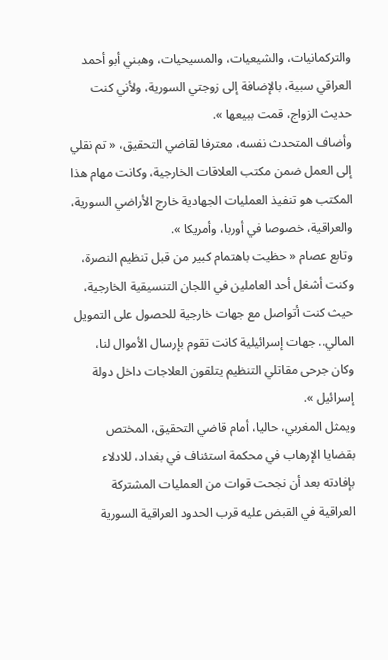والتركمانيات، والشيعيات، والمسيحيات، وهبني أبو أحمد العراقي سبية، بالإضافة إلى زوجتي السورية، ولأني كنت حديث الزواج، قمت ببيعها ».
وأضاف المتحدث نفسه، معترفا لقاضي التحقيق، « تم نقلي إلى العمل ضمن مكتب العلاقات الخارجية، وكانت مهام هذا المكتب هو تنفيذ العمليات الجهادية خارج الأراضي السورية، والعراقية، خصوصا في أوربا، وأمريكا ».
وتابع عصام « حظيت باهتمام كبير من قبل تنظيم النصرة، وكنت أشغل أحد العاملين في اللجان التنسيقية الخارجية، حيث كنت أتواصل مع جهات خارجية للحصول على التمويل المالي.. جهات إسرائيلية كانت تقوم بإرسال الأموال لنا، وكان جرحى مقاتلي التنظيم يتلقون العلاجات داخل دولة إسرائيل ».
ويمثل المغربي، حاليا، أمام قاضي التحقيق، المختص بقضايا الإرهاب في محكمة استئناف في بغداد، للادلاء بإفادته بعد أن نجحت قوات من العمليات المشتركة العراقية في القبض عليه قرب الحدود العراقية السورية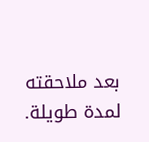بعد ملاحقته لمدة طويلة.